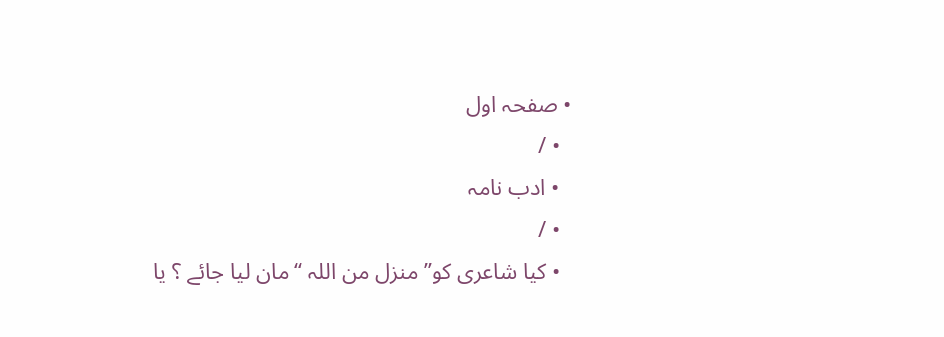• صفحہ اول
  • /
  • ادب نامہ
  • /
  • کیا شاعری کو’’ منزل من اللہ ‘‘مان لیا جائے ؟ یا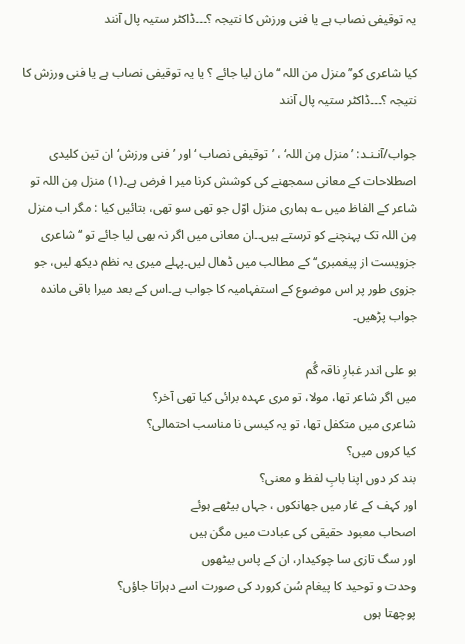یہ توقیفی نصاب ہے یا فنی ورزش کا نتیجہ ؟۔۔۔ڈاکٹر ستیہ پال آنند

کیا شاعری کو’’ منزل من اللہ ‘‘مان لیا جائے ؟ یا یہ توقیفی نصاب ہے یا فنی ورزش کا نتیجہ ؟۔۔۔ڈاکٹر ستیہ پال آنند

جواب/آنـنـد: ’منزل مِن اللہ‘ ، ’توقیفی نصاب ‘ اور ’فنی ورزش‘ ان تین کلیدی اصطلاحات کے معانی سمجھنے کی کوشش کرنا میر ا فرض ہے۔(۱) منزل مِن اللہ تو شاعر کے الفاظ میں ؎ ہماری منزل اوّل جو تھی سو تھی، بتائیں کیا : مگر اب منزل مِن اللہ تک پہنچنے کو ترستے ہیں۔۔ان معانی میں اگر نہ بھی لیا جائے تو ‘‘شاعری جزویست از پیغمبری‘‘ کے مطالب میں ڈھال لیں۔پہلے میری یہ نظم دیکھ لیں، جو جزوی طور پر اس موضوع کے استفہامیہ کا جواب ہے۔اس کے بعد میرا باقی ماندہ جواب پڑھیں۔

بو علی اندر غبارِ ناقہ گُم
میں اگر شاعر تھا، مولا، تو مری عہدہ برائی کیا تھی آخر؟
شاعری میں متکفل تھا، تو یہ کیسی نا مناسب احتمالی؟
کیا کروں میں؟
بند کر دوں اپنا بابِ لفظ و معنی؟
اور کہف کے غار میں جھانکوں ، جہاں بیٹھے ہوئے
اصحاب معبود حقیقی کی عبادت میں مگن ہیں
اور سگ تازی سا چوکیدار، ان کے پاس بیٹھوں
وحدت و توحید کا پیغام سُن کرورد کی صورت اسے دہراتا جاؤں؟
پوچھتا ہوں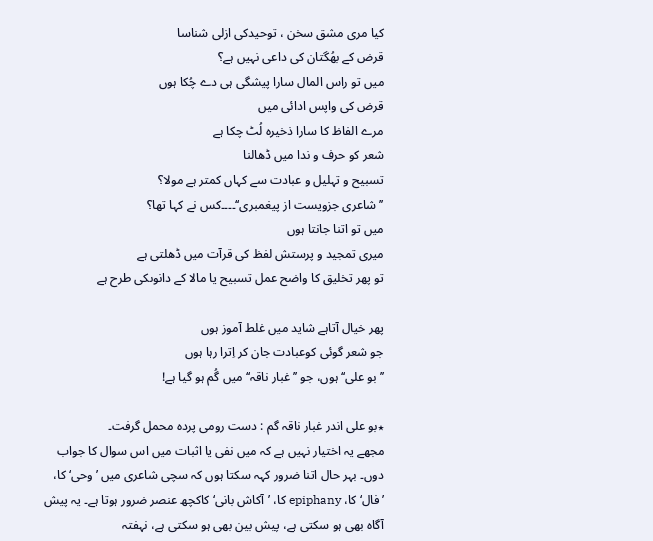کیا مری مشق سخن ، توحیدکی ازلی شناسا
قرض کے بھُگتان کی داعی نہیں ہے؟
میں تو راس المال سارا پیشگی ہی دے چُکا ہوں
قرض کی واپس ادائی میں
مرے الفاظ کا سارا ذخیرہ لُٹ چکا ہے
شعر کو حرف و ندا میں ڈھالنا
تسبیح و تہلیل و عبادت سے کہاں کمتر ہے مولا؟
’’شاعری جزویست از پیغمبری‘‘۔۔۔۔کس نے کہا تھا؟
میں تو اتنا جانتا ہوں
میری تمجید و پرستش لفظ کی قرآت میں ڈھلتی ہے
تو پھر تخلیق کا واضح عمل تسبیح یا مالا کے دانوںکی طرح ہے

پھر خیال آتاہے شاید میں غلط آموز ہوں
جو شعر گوئی کوعبادت جان کر اِترا رہا ہوں
’’بو علی‘‘ ہوں، جو ’’غبار ناقہ‘‘ میں گُم ہو گیا ہے!

٭بو علی اندر غبار ناقہ گم : دست رومی پردہ محمل گرفت۔
مجھے یہ اختیار نہیں ہے کہ میں نفی یا اثبات میں اس سوال کا جواب دوں۔ بہر حال اتنا ضرور کہہ سکتا ہوں کہ سچی شاعری میں ’وحی‘ کا، ’فال‘ کا، epiphany کا، ’آکاش بانی‘ کاکچھ عنصر ضرور ہوتا ہے۔ یہ پیش آگاہ بھی ہو سکتی ہے، پیش بین بھی ہو سکتی ہے، نہفتہ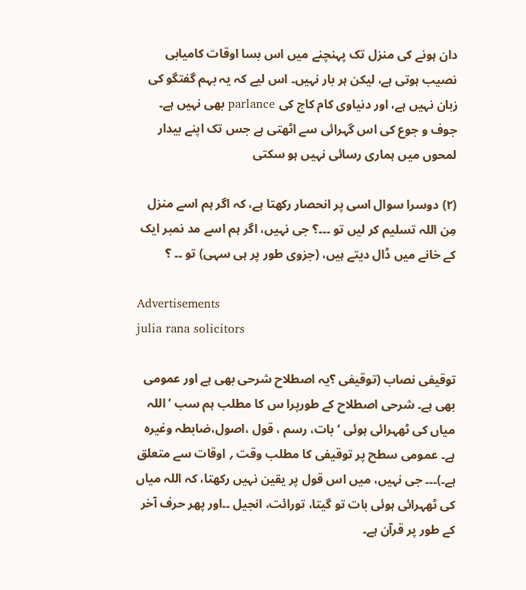دان ہونے کی منزل تک پہنچنے میں اس بسا اوقات کامیابی نصیب ہوتی ہے، لیکن ہر بار نہیں۔ اس لیے کہ یہ بہم گفتگو کی زبان نہیں ہے، اور دنیاوی کام کاج کی parlance بھی نہیں ہے۔ جوف و جوع کی اس گہرائی سے اٹھتی ہے جس تک اپنے بیدار لمحوں میں ہماری رسائی نہیں ہو سکتی

(۲) دوسرا سوال اسی پر انحصار رکھتا ہے، کہ اگر ہم اسے منزل مِن اللہ تسلیم کر لیں تو ۔۔۔؟ جی نہیں، اگر ہم اسے مد نمبر ایک کے خانے میں ڈال دیتے ہیں، (جزوی طور پر ہی سہی) تو ۔۔ ؟

Advertisements
julia rana solicitors

توقیفی نصاب (توقیفی ؟یہ اصطلاح شرحی بھی ہے اور عمومی بھی ہے۔ شرحی اصطلاح کے طورپرا س کا مطلب ہم سب ’اللہ میاں کی ٹھہرائی ہوئی ‘ بات، رسم ، قول ،اصول،ضابطہ وغیرہ ہے۔ عمومی سطح پر توقیفی کا مطلب وقت ؍ اوقات سے متعلق ہے۔)۔۔۔ جی نہیں، میں اس قول پر یقین نہیں رکھتا، کہ اللہ میاں کی ٹھہرائی ہوئی بات تو گیتا، تورائت، انجیل ۔۔اور پھر حرف آخر کے طور پر قرآن ہے۔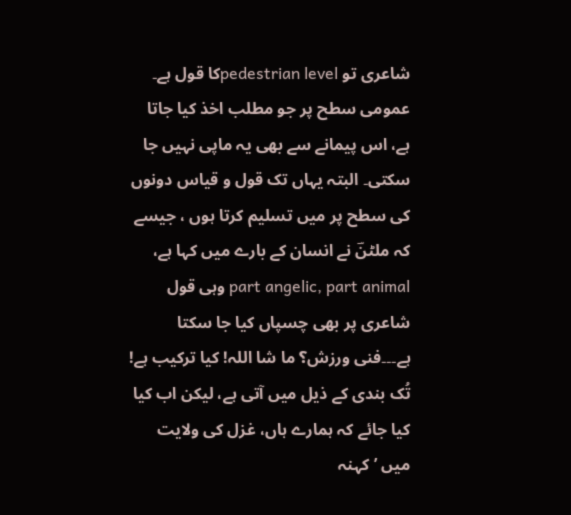شاعری تو pedestrian levelکا قول ہے۔ عمومی سطح پر جو مطلب اخذ کیا جاتا ہے، اس پیمانے سے بھی یہ ماپی نہیں جا سکتی۔ البتہ یہاں تک قول و قیاس دونوں کی سطح پر میں تسلیم کرتا ہوں ، جیسے کہ ملٹنؔ نے انسان کے بارے میں کہا ہے، part angelic, part animal وہی قول شاعری پر بھی چسپاں کیا جا سکتا ہے۔۔۔فنی ورزش؟ ما شا اللہ! کیا ترکیب ہے! تُک بندی کے ذیل میں آتی ہے، لیکن اب کیا کیا جائے کہ ہمارے ہاں، غزل کی ولایت میں ’کہنہ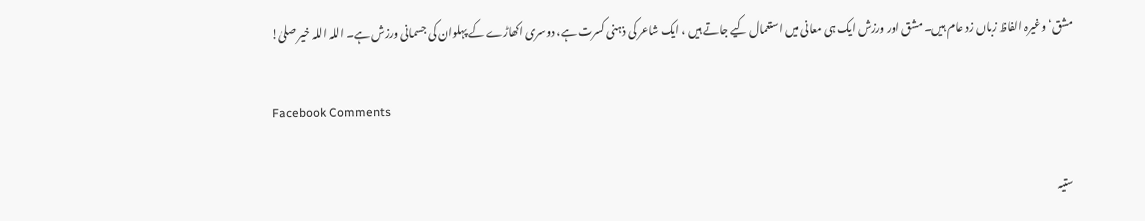مشق‘ وغیرہ الفاظ زباں زد عام ہیں۔ مشق اور ورزش ایک ہی معانی میں استعمال کیے جاتے ہیں ، ایک شاعر کی ذہنی کسرت ہے، دوسری اکھاڑے کے پہلوان کی جسمانی ورزش ہے۔ اللہ اللہ خیر صلیٰ!

Facebook Comments

ستیہ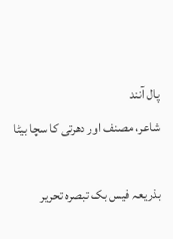پال آنند
شاعر، مصنف اور دھرتی کا سچا بیٹا

بذریعہ فیس بک تبصرہ تحریر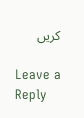کریں

Leave a Reply